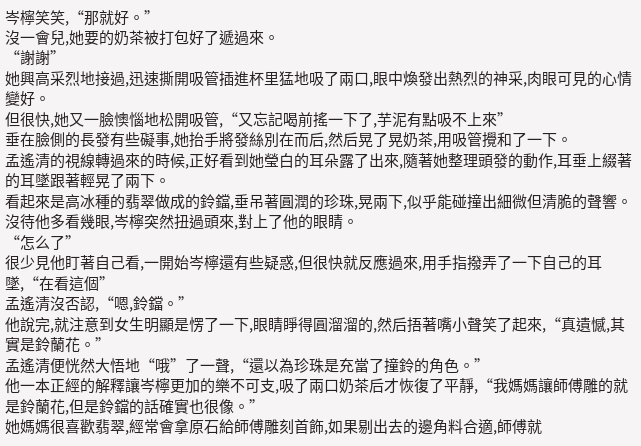岑檸笑笑,“那就好。”
沒一會兒,她要的奶茶被打包好了遞過來。
“謝謝”
她興高采烈地接過,迅速撕開吸管插進杯里猛地吸了兩口,眼中煥發出熱烈的神采,肉眼可見的心情變好。
但很快,她又一臉懊惱地松開吸管,“又忘記喝前搖一下了,芋泥有點吸不上來”
垂在臉側的長發有些礙事,她抬手將發絲別在而后,然后晃了晃奶茶,用吸管攪和了一下。
孟遙清的視線轉過來的時候,正好看到她瑩白的耳朵露了出來,隨著她整理頭發的動作,耳垂上綴著的耳墜跟著輕晃了兩下。
看起來是高冰種的翡翠做成的鈴鐺,垂吊著圓潤的珍珠,晃兩下,似乎能碰撞出細微但清脆的聲響。
沒待他多看幾眼,岑檸突然扭過頭來,對上了他的眼睛。
“怎么了”
很少見他盯著自己看,一開始岑檸還有些疑惑,但很快就反應過來,用手指撥弄了一下自己的耳墜,“在看這個”
孟遙清沒否認,“嗯,鈴鐺。”
他說完,就注意到女生明顯是愣了一下,眼睛睜得圓溜溜的,然后捂著嘴小聲笑了起來,“真遺憾,其實是鈴蘭花。”
孟遙清便恍然大悟地“哦”了一聲,“還以為珍珠是充當了撞鈴的角色。”
他一本正經的解釋讓岑檸更加的樂不可支,吸了兩口奶茶后才恢復了平靜,“我媽媽讓師傅雕的就是鈴蘭花,但是鈴鐺的話確實也很像。”
她媽媽很喜歡翡翠,經常會拿原石給師傅雕刻首飾,如果剔出去的邊角料合適,師傅就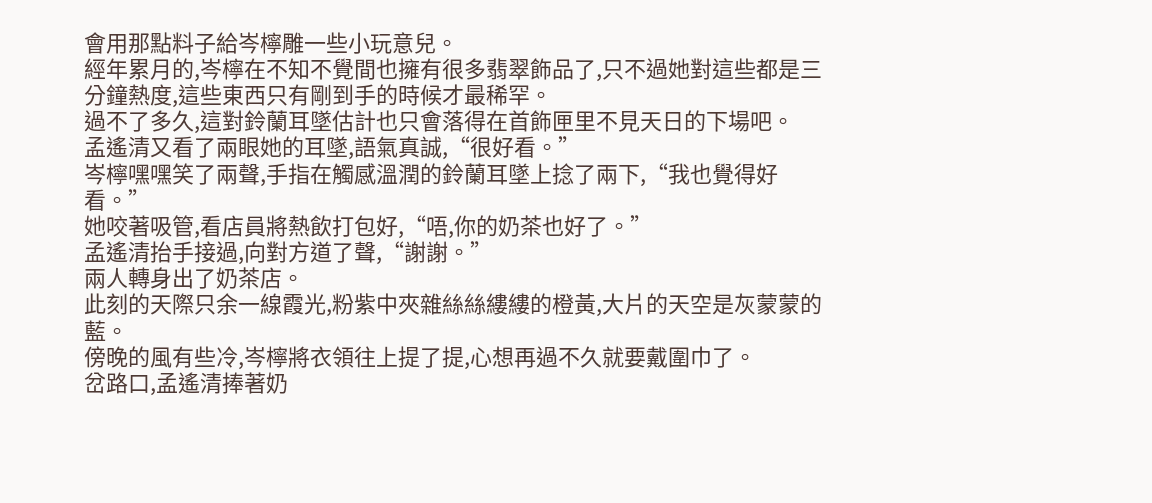會用那點料子給岑檸雕一些小玩意兒。
經年累月的,岑檸在不知不覺間也擁有很多翡翠飾品了,只不過她對這些都是三分鐘熱度,這些東西只有剛到手的時候才最稀罕。
過不了多久,這對鈴蘭耳墜估計也只會落得在首飾匣里不見天日的下場吧。
孟遙清又看了兩眼她的耳墜,語氣真誠,“很好看。”
岑檸嘿嘿笑了兩聲,手指在觸感溫潤的鈴蘭耳墜上捻了兩下,“我也覺得好看。”
她咬著吸管,看店員將熱飲打包好,“唔,你的奶茶也好了。”
孟遙清抬手接過,向對方道了聲,“謝謝。”
兩人轉身出了奶茶店。
此刻的天際只余一線霞光,粉紫中夾雜絲絲縷縷的橙黃,大片的天空是灰蒙蒙的藍。
傍晚的風有些冷,岑檸將衣領往上提了提,心想再過不久就要戴圍巾了。
岔路口,孟遙清捧著奶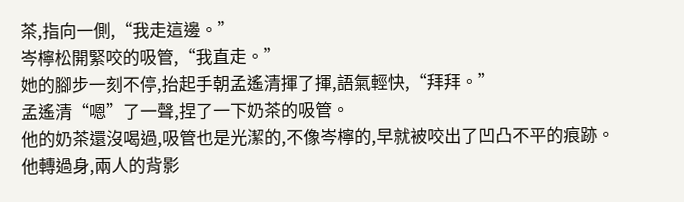茶,指向一側,“我走這邊。”
岑檸松開緊咬的吸管,“我直走。”
她的腳步一刻不停,抬起手朝孟遙清揮了揮,語氣輕快,“拜拜。”
孟遙清“嗯”了一聲,捏了一下奶茶的吸管。
他的奶茶還沒喝過,吸管也是光潔的,不像岑檸的,早就被咬出了凹凸不平的痕跡。
他轉過身,兩人的背影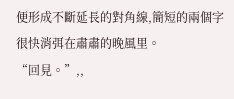便形成不斷延長的對角線,簡短的兩個字很快消弭在肅肅的晚風里。
“回見。”,,